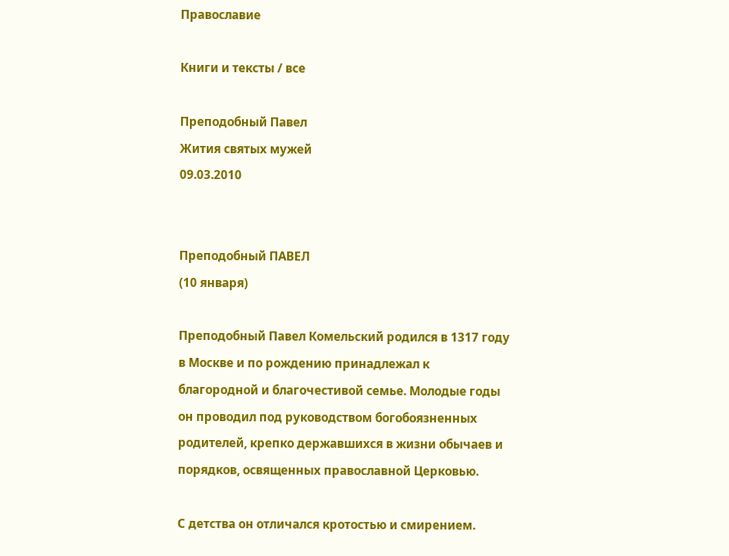Православие

Книги и тексты / все

Преподобный Павел
Жития святых мужей
09.03.2010


Преподобный ПАВЕЛ
(10 января)

Преподобный Павел Комельский родился в 1317 году в Москве и по рождению принадлежал к благородной и благочестивой семье. Молодые годы он проводил под руководством богобоязненных родителей, крепко державшихся в жизни обычаев и порядков, освященных православной Церковью.

С детства он отличался кротостью и смирением.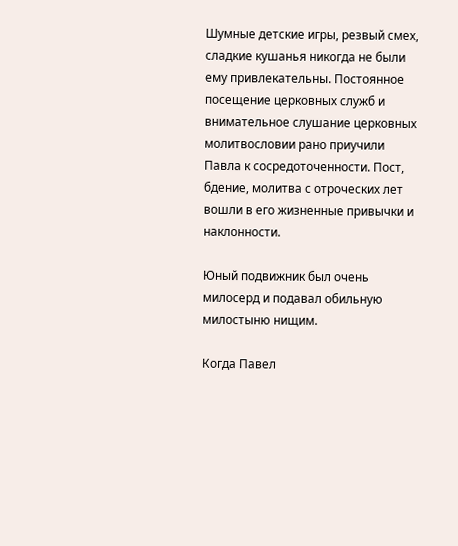Шумные детские игры, резвый смех, сладкие кушанья никогда не были ему привлекательны. Постоянное посещение церковных служб и внимательное слушание церковных молитвословии рано приучили Павла к сосредоточенности. Пост, бдение, молитва с отроческих лет вошли в его жизненные привычки и наклонности.

Юный подвижник был очень милосерд и подавал обильную милостыню нищим.

Когда Павел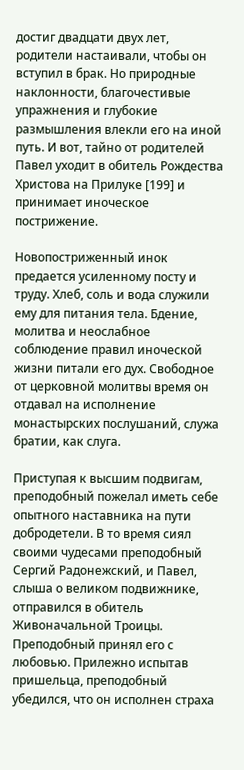достиг двадцати двух лет, родители настаивали, чтобы он вступил в брак. Но природные наклонности, благочестивые упражнения и глубокие размышления влекли его на иной путь. И вот, тайно от родителей Павел уходит в обитель Рождества Христова на Прилуке [199] и принимает иноческое пострижение.

Новопостриженный инок предается усиленному посту и труду. Хлеб, соль и вода служили ему для питания тела. Бдение, молитва и неослабное соблюдение правил иноческой жизни питали его дух. Свободное от церковной молитвы время он отдавал на исполнение монастырских послушаний, служа братии, как слуга.

Приступая к высшим подвигам, преподобный пожелал иметь себе опытного наставника на пути добродетели. В то время сиял своими чудесами преподобный Сергий Радонежский, и Павел, слыша о великом подвижнике, отправился в обитель Живоначальной Троицы. Преподобный принял его с любовью. Прилежно испытав пришельца, преподобный убедился, что он исполнен страха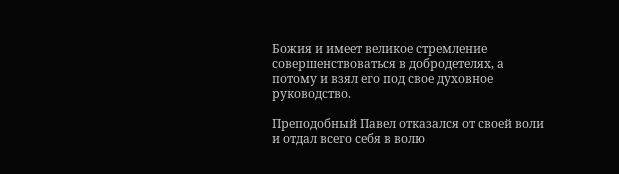Божия и имеет великое стремление совершенствоваться в добродетелях, а потому и взял его под свое духовное руководство.

Преподобный Павел отказался от своей воли и отдал всего себя в волю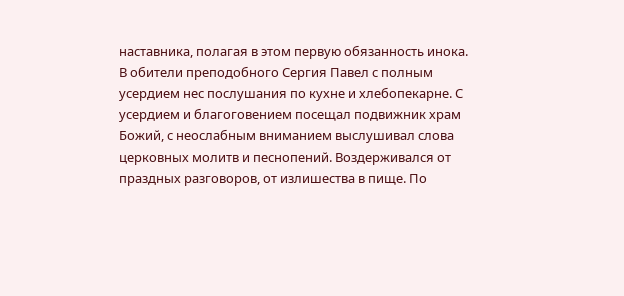наставника, полагая в этом первую обязанность инока. В обители преподобного Сергия Павел с полным усердием нес послушания по кухне и хлебопекарне. С усердием и благоговением посещал подвижник храм Божий, с неослабным вниманием выслушивал слова церковных молитв и песнопений. Воздерживался от праздных разговоров, от излишества в пище. По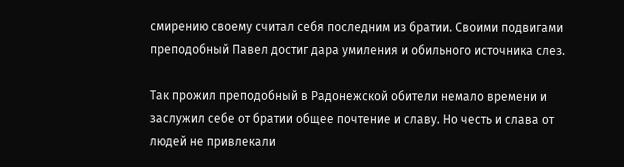смирению своему считал себя последним из братии. Своими подвигами преподобный Павел достиг дара умиления и обильного источника слез.

Так прожил преподобный в Радонежской обители немало времени и заслужил себе от братии общее почтение и славу. Но честь и слава от людей не привлекали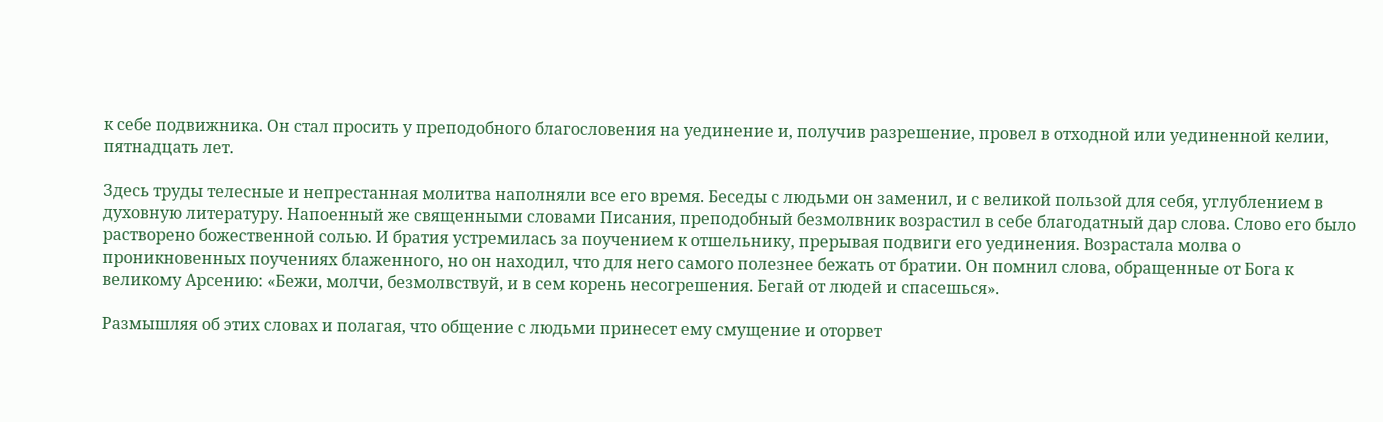к себе подвижника. Он стал просить у преподобного благословения на уединение и, получив разрешение, провел в отходной или уединенной келии, пятнадцать лет.

Здесь труды телесные и непрестанная молитва наполняли все его время. Беседы с людьми он заменил, и с великой пользой для себя, углублением в духовную литературу. Напоенный же священными словами Писания, преподобный безмолвник возрастил в себе благодатный дар слова. Слово его было растворено божественной солью. И братия устремилась за поучением к отшельнику, прерывая подвиги его уединения. Возрастала молва о проникновенных поучениях блаженного, но он находил, что для него самого полезнее бежать от братии. Он помнил слова, обращенные от Бога к великому Арсению: «Бежи, молчи, безмолвствуй, и в сем корень несогрешения. Бегай от людей и спасешься».

Размышляя об этих словах и полагая, что общение с людьми принесет ему смущение и оторвет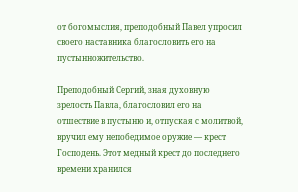от богомыслия, преподобный Павел упросил своего наставника благословить его на пустынножительство.

Преподобный Сергий, зная духовную зрелость Павла, благословил его на отшествие в пустыню и, отпуская с молитвой, вручил ему непобедимое оружие — крест Господень. Этот медный крест до последнего времени хранился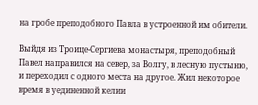на гробе преподобного Павла в устроенной им обители.

Выйдя из Троице-Сергиева монастыря, преподобный Павел направился на север, за Волгу, в лесную пустыню, и переходил с одного места на другое. Жил некоторое время в уединенной келии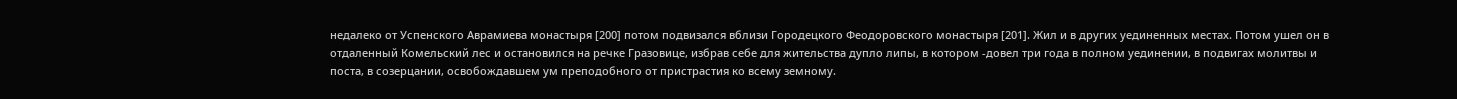недалеко от Успенского Аврамиева монастыря [200] потом подвизался вблизи Городецкого Феодоровского монастыря [201]. Жил и в других уединенных местах. Потом ушел он в отдаленный Комельский лес и остановился на речке Гразовице, избрав себе для жительства дупло липы, в котором -довел три года в полном уединении, в подвигах молитвы и поста, в созерцании, освобождавшем ум преподобного от пристрастия ко всему земному.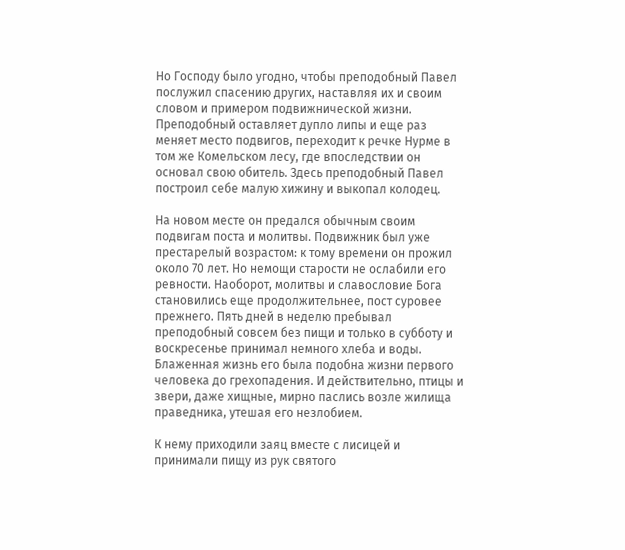Но Господу было угодно, чтобы преподобный Павел послужил спасению других, наставляя их и своим словом и примером подвижнической жизни. Преподобный оставляет дупло липы и еще раз меняет место подвигов, переходит к речке Нурме в том же Комельском лесу, где впоследствии он основал свою обитель. Здесь преподобный Павел построил себе малую хижину и выкопал колодец.

На новом месте он предался обычным своим подвигам поста и молитвы. Подвижник был уже престарелый возрастом: к тому времени он прожил около 70 лет. Но немощи старости не ослабили его ревности. Наоборот, молитвы и славословие Бога становились еще продолжительнее, пост суровее прежнего. Пять дней в неделю пребывал преподобный совсем без пищи и только в субботу и воскресенье принимал немного хлеба и воды. Блаженная жизнь его была подобна жизни первого человека до грехопадения. И действительно, птицы и звери, даже хищные, мирно паслись возле жилища праведника, утешая его незлобием.

К нему приходили заяц вместе с лисицей и принимали пищу из рук святого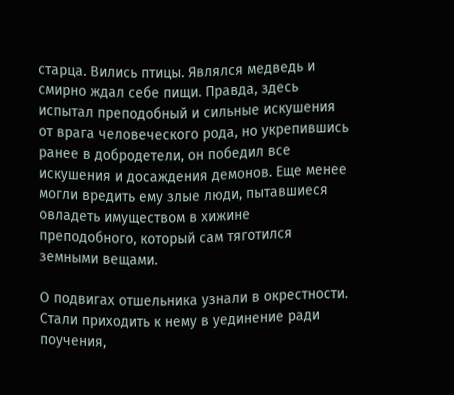старца. Вились птицы. Являлся медведь и смирно ждал себе пищи. Правда, здесь испытал преподобный и сильные искушения от врага человеческого рода, но укрепившись ранее в добродетели, он победил все искушения и досаждения демонов. Еще менее могли вредить ему злые люди, пытавшиеся овладеть имуществом в хижине преподобного, который сам тяготился земными вещами.

О подвигах отшельника узнали в окрестности. Стали приходить к нему в уединение ради поучения,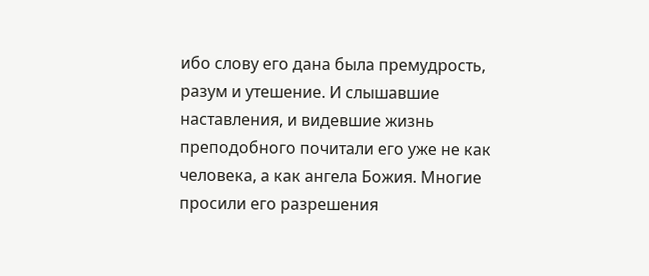ибо слову его дана была премудрость, разум и утешение. И слышавшие наставления, и видевшие жизнь преподобного почитали его уже не как человека, а как ангела Божия. Многие просили его разрешения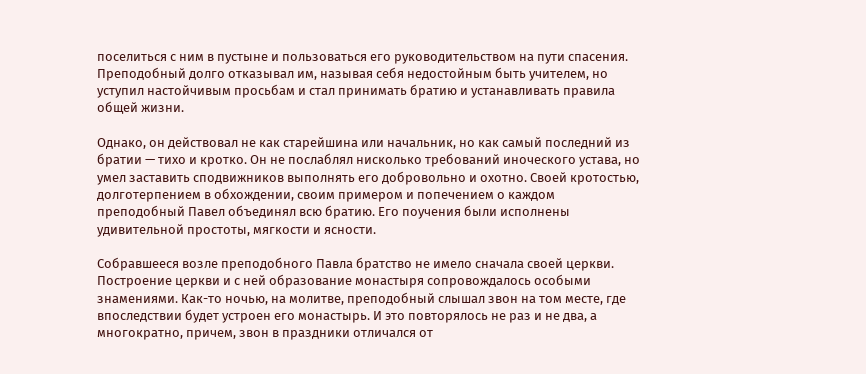поселиться с ним в пустыне и пользоваться его руководительством на пути спасения. Преподобный долго отказывал им, называя себя недостойным быть учителем, но уступил настойчивым просьбам и стал принимать братию и устанавливать правила общей жизни.

Однако, он действовал не как старейшина или начальник, но как самый последний из братии — тихо и кротко. Он не послаблял нисколько требований иноческого устава, но умел заставить сподвижников выполнять его добровольно и охотно. Своей кротостью, долготерпением в обхождении, своим примером и попечением о каждом преподобный Павел объединял всю братию. Его поучения были исполнены удивительной простоты, мягкости и ясности.

Собравшееся возле преподобного Павла братство не имело сначала своей церкви. Построение церкви и с ней образование монастыря сопровождалось особыми знамениями. Как-то ночью, на молитве, преподобный слышал звон на том месте, где впоследствии будет устроен его монастырь. И это повторялось не раз и не два, а многократно, причем, звон в праздники отличался от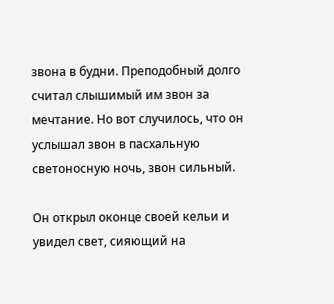звона в будни. Преподобный долго считал слышимый им звон за мечтание. Но вот случилось, что он услышал звон в пасхальную светоносную ночь, звон сильный.

Он открыл оконце своей кельи и увидел свет, сияющий на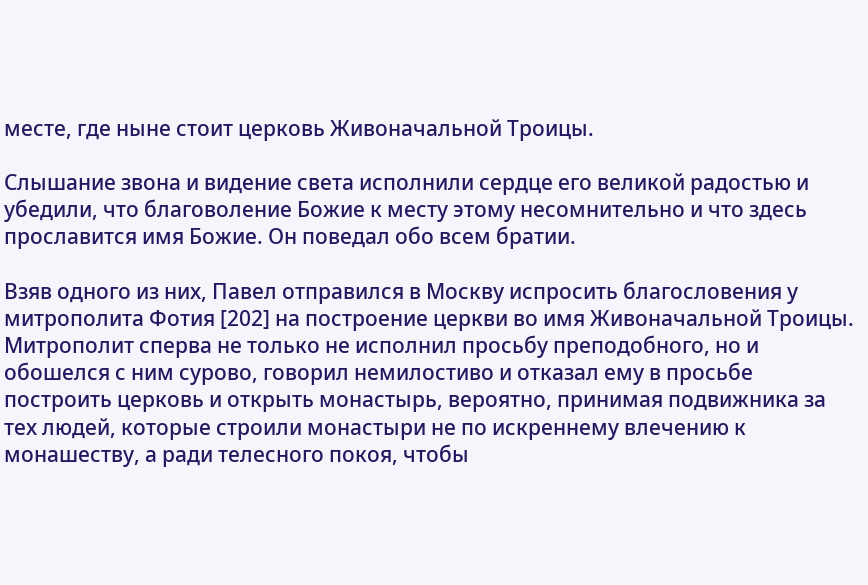месте, где ныне стоит церковь Живоначальной Троицы.

Слышание звона и видение света исполнили сердце его великой радостью и убедили, что благоволение Божие к месту этому несомнительно и что здесь прославится имя Божие. Он поведал обо всем братии.

Взяв одного из них, Павел отправился в Москву испросить благословения у митрополита Фотия [202] на построение церкви во имя Живоначальной Троицы. Митрополит сперва не только не исполнил просьбу преподобного, но и обошелся с ним сурово, говорил немилостиво и отказал ему в просьбе построить церковь и открыть монастырь, вероятно, принимая подвижника за тех людей, которые строили монастыри не по искреннему влечению к монашеству, а ради телесного покоя, чтобы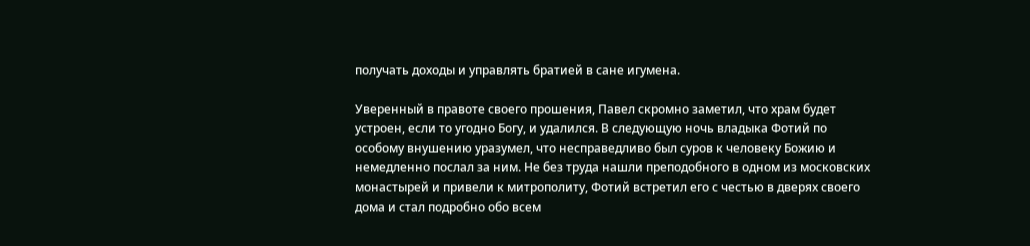получать доходы и управлять братией в сане игумена.

Уверенный в правоте своего прошения, Павел скромно заметил, что храм будет устроен, если то угодно Богу, и удалился. В следующую ночь владыка Фотий по особому внушению уразумел, что несправедливо был суров к человеку Божию и немедленно послал за ним. Не без труда нашли преподобного в одном из московских монастырей и привели к митрополиту, Фотий встретил его с честью в дверях своего дома и стал подробно обо всем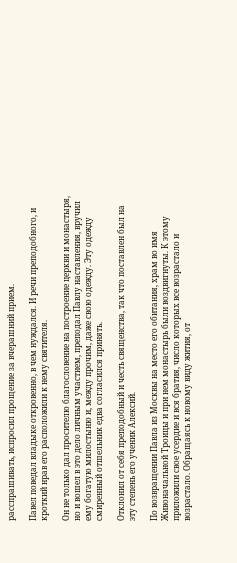расспрашивать, испросил прощение за вчерашний прием.

Павел поведал владыке откровенно, в чем нуждался. И речи преподобного, и кроткий нрав его расположили к нему святителя.

Он не только дал просителю благословение на построение церкви и монастыря, но и вошел в это дело личным участием, преподал Павлу наставления, вручил ему богатую милостыню и, между прочим, даже свою одежду. Эту одежду смиренный отшельник едва согласился принять.

Отклонил от себя преподобный и честь священства, так что поставлен был на эту степень его ученик Алексий.

По возвращении Павла из Москвы на место его обитания, храм во имя Живоначальной Троицы и при нем монастырь были воздвигнуты. К этому приложили свое усердие и вся братия, число которых все возрастало и возрастало. Обращаясь к новому виду жития, от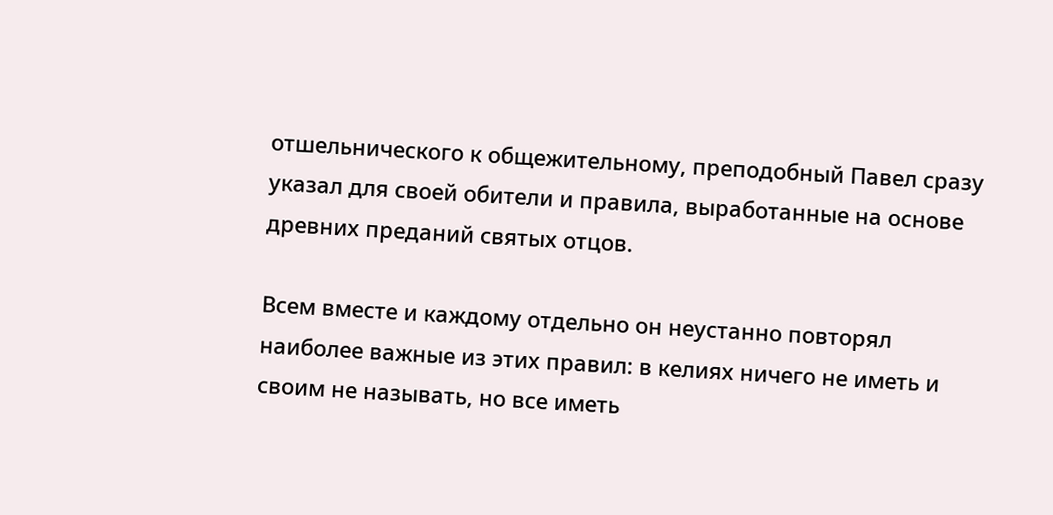отшельнического к общежительному, преподобный Павел сразу указал для своей обители и правила, выработанные на основе древних преданий святых отцов.

Всем вместе и каждому отдельно он неустанно повторял наиболее важные из этих правил: в келиях ничего не иметь и своим не называть, но все иметь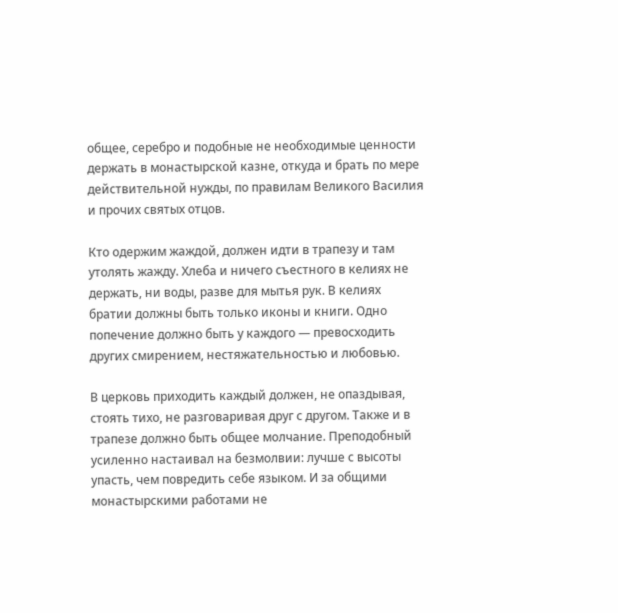общее, серебро и подобные не необходимые ценности держать в монастырской казне, откуда и брать по мере действительной нужды, по правилам Великого Василия и прочих святых отцов.

Кто одержим жаждой, должен идти в трапезу и там утолять жажду. Хлеба и ничего съестного в келиях не держать, ни воды, разве для мытья рук. В келиях братии должны быть только иконы и книги. Одно попечение должно быть у каждого — превосходить других смирением, нестяжательностью и любовью.

В церковь приходить каждый должен, не опаздывая, стоять тихо, не разговаривая друг с другом. Также и в трапезе должно быть общее молчание. Преподобный усиленно настаивал на безмолвии: лучше с высоты упасть, чем повредить себе языком. И за общими монастырскими работами не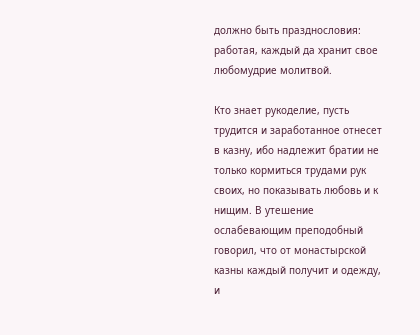должно быть празднословия: работая, каждый да хранит свое любомудрие молитвой.

Кто знает рукоделие, пусть трудится и заработанное отнесет в казну, ибо надлежит братии не только кормиться трудами рук своих, но показывать любовь и к нищим. В утешение ослабевающим преподобный говорил, что от монастырской казны каждый получит и одежду, и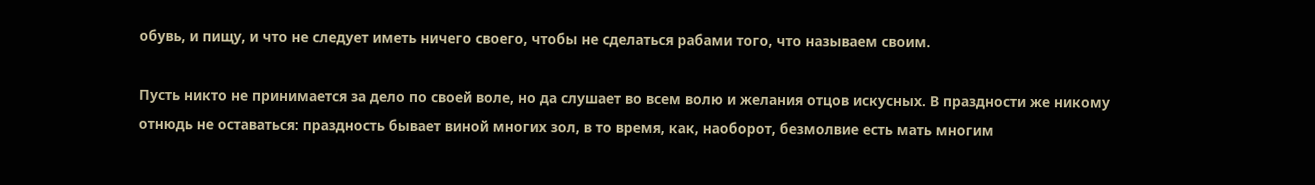обувь, и пищу, и что не следует иметь ничего своего, чтобы не сделаться рабами того, что называем своим.

Пусть никто не принимается за дело по своей воле, но да слушает во всем волю и желания отцов искусных. В праздности же никому отнюдь не оставаться: праздность бывает виной многих зол, в то время, как, наоборот, безмолвие есть мать многим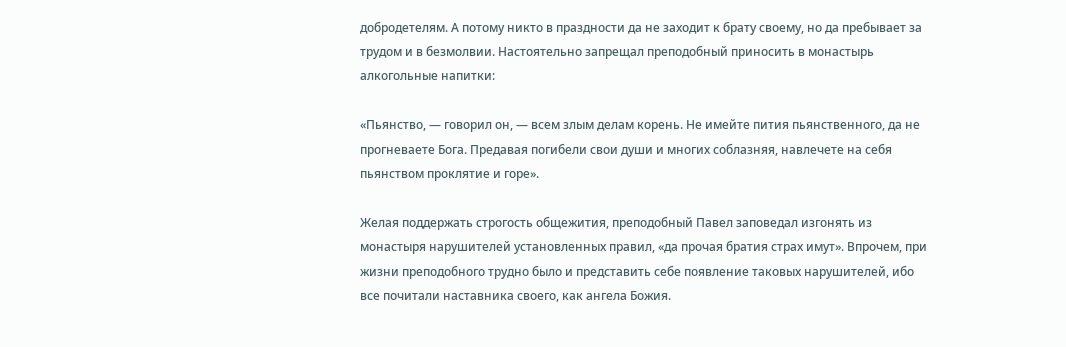добродетелям. А потому никто в праздности да не заходит к брату своему, но да пребывает за трудом и в безмолвии. Настоятельно запрещал преподобный приносить в монастырь алкогольные напитки:

«Пьянство, — говорил он, — всем злым делам корень. Не имейте пития пьянственного, да не прогневаете Бога. Предавая погибели свои души и многих соблазняя, навлечете на себя пьянством проклятие и горе».

Желая поддержать строгость общежития, преподобный Павел заповедал изгонять из монастыря нарушителей установленных правил, «да прочая братия страх имут». Впрочем, при жизни преподобного трудно было и представить себе появление таковых нарушителей, ибо все почитали наставника своего, как ангела Божия.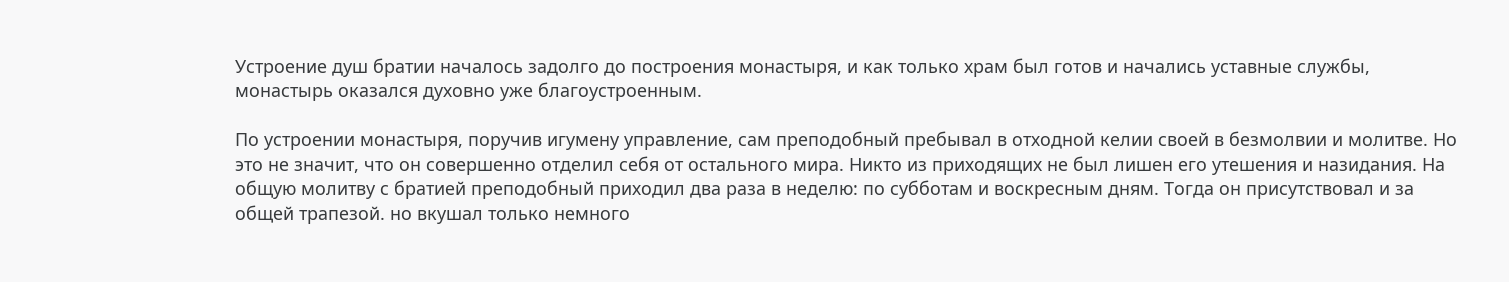Устроение душ братии началось задолго до построения монастыря, и как только храм был готов и начались уставные службы, монастырь оказался духовно уже благоустроенным.

По устроении монастыря, поручив игумену управление, сам преподобный пребывал в отходной келии своей в безмолвии и молитве. Но это не значит, что он совершенно отделил себя от остального мира. Никто из приходящих не был лишен его утешения и назидания. На общую молитву с братией преподобный приходил два раза в неделю: по субботам и воскресным дням. Тогда он присутствовал и за общей трапезой. но вкушал только немного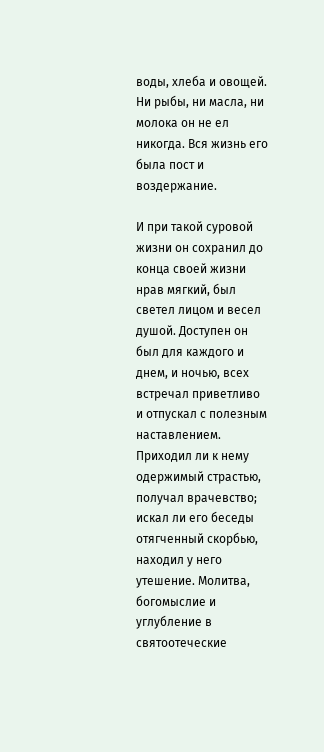воды, хлеба и овощей. Ни рыбы, ни масла, ни молока он не ел никогда. Вся жизнь его была пост и воздержание.

И при такой суровой жизни он сохранил до конца своей жизни нрав мягкий, был светел лицом и весел душой. Доступен он был для каждого и днем, и ночью, всех встречал приветливо и отпускал с полезным наставлением. Приходил ли к нему одержимый страстью, получал врачевство; искал ли его беседы отягченный скорбью, находил у него утешение. Молитва, богомыслие и углубление в святоотеческие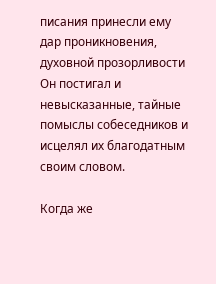писания принесли ему дар проникновения, духовной прозорливости Он постигал и невысказанные, тайные помыслы собеседников и исцелял их благодатным своим словом.

Когда же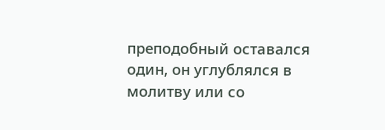преподобный оставался один, он углублялся в молитву или со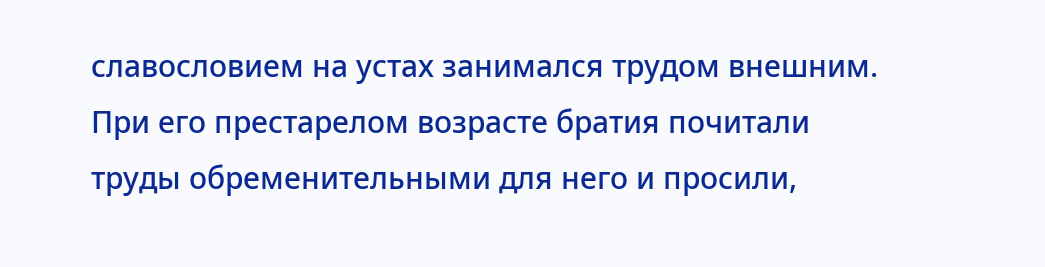славословием на устах занимался трудом внешним. При его престарелом возрасте братия почитали труды обременительными для него и просили,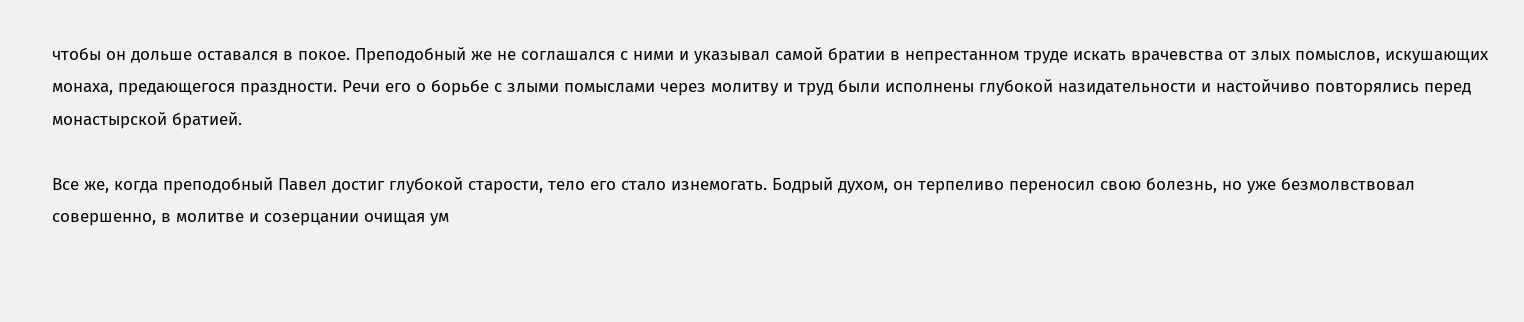чтобы он дольше оставался в покое. Преподобный же не соглашался с ними и указывал самой братии в непрестанном труде искать врачевства от злых помыслов, искушающих монаха, предающегося праздности. Речи его о борьбе с злыми помыслами через молитву и труд были исполнены глубокой назидательности и настойчиво повторялись перед монастырской братией.

Все же, когда преподобный Павел достиг глубокой старости, тело его стало изнемогать. Бодрый духом, он терпеливо переносил свою болезнь, но уже безмолвствовал совершенно, в молитве и созерцании очищая ум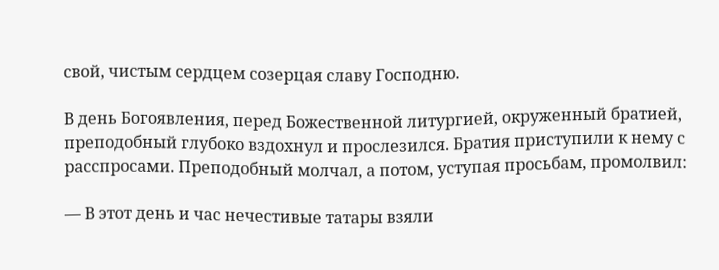свой, чистым сердцем созерцая славу Господню.

В день Богоявления, перед Божественной литургией, окруженный братией, преподобный глубоко вздохнул и прослезился. Братия приступили к нему с расспросами. Преподобный молчал, а потом, уступая просьбам, промолвил:

— В этот день и час нечестивые татары взяли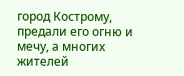город Кострому, предали его огню и мечу, а многих жителей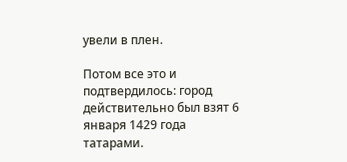увели в плен.

Потом все это и подтвердилось: город действительно был взят 6 января 1429 года татарами.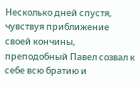Несколько дней спустя, чувствуя приближение своей кончины, преподобный Павел созвал к себе всю братию и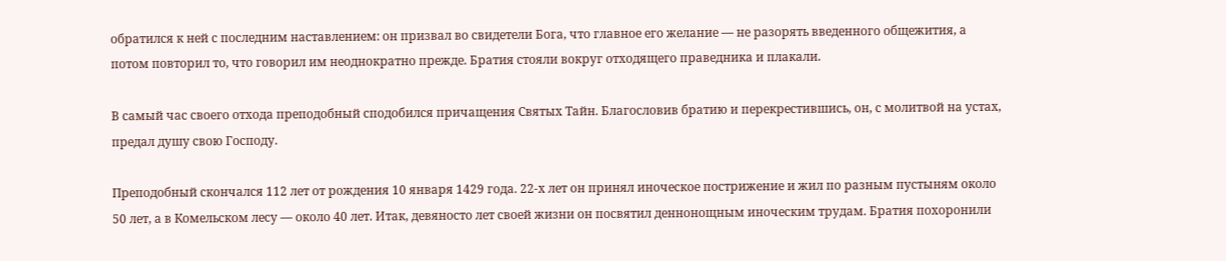обратился к ней с последним наставлением: он призвал во свидетели Бога, что главное его желание — не разорять введенного общежития, а потом повторил то, что говорил им неоднократно прежде. Братия стояли вокруг отходящего праведника и плакали.

В самый час своего отхода преподобный сподобился причащения Святых Тайн. Благословив братию и перекрестившись, он, с молитвой на устах, предал душу свою Господу.

Преподобный скончался 112 лет от рождения 10 января 1429 года. 22-х лет он принял иноческое пострижение и жил по разным пустыням около 50 лет, а в Комельском лесу — около 40 лет. Итак, девяносто лет своей жизни он посвятил деннонощным иноческим трудам. Братия похоронили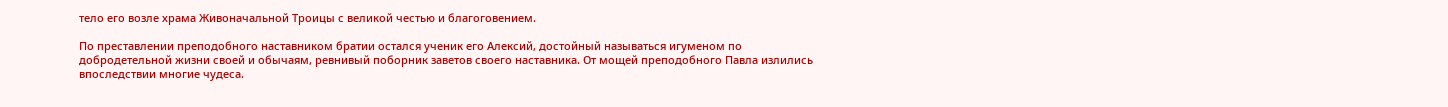тело его возле храма Живоначальной Троицы с великой честью и благоговением.

По преставлении преподобного наставником братии остался ученик его Алексий, достойный называться игуменом по добродетельной жизни своей и обычаям, ревнивый поборник заветов своего наставника. От мощей преподобного Павла излились впоследствии многие чудеса.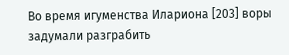Во время игуменства Илариона [203] воры задумали разграбить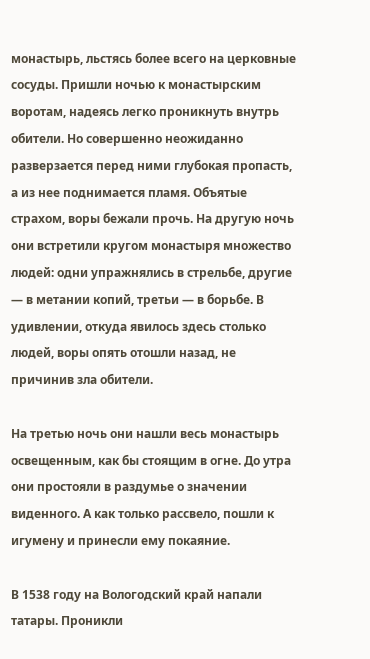монастырь, льстясь более всего на церковные сосуды. Пришли ночью к монастырским воротам, надеясь легко проникнуть внутрь обители. Но совершенно неожиданно разверзается перед ними глубокая пропасть, а из нее поднимается пламя. Объятые страхом, воры бежали прочь. На другую ночь они встретили кругом монастыря множество людей: одни упражнялись в стрельбе, другие — в метании копий, третьи — в борьбе. В удивлении, откуда явилось здесь столько людей, воры опять отошли назад, не причинив зла обители.

На третью ночь они нашли весь монастырь освещенным, как бы стоящим в огне. До утра они простояли в раздумье о значении виденного. А как только рассвело, пошли к игумену и принесли ему покаяние.

В 1538 году на Вологодский край напали татары. Проникли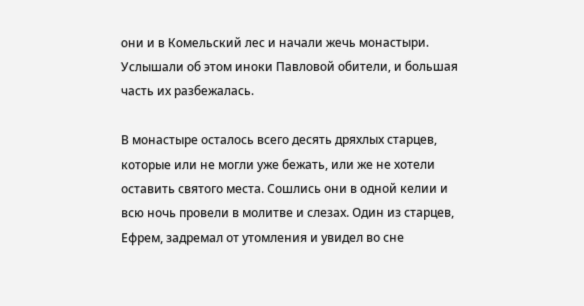они и в Комельский лес и начали жечь монастыри. Услышали об этом иноки Павловой обители, и большая часть их разбежалась.

В монастыре осталось всего десять дряхлых старцев, которые или не могли уже бежать, или же не хотели оставить святого места. Сошлись они в одной келии и всю ночь провели в молитве и слезах. Один из старцев, Ефрем, задремал от утомления и увидел во сне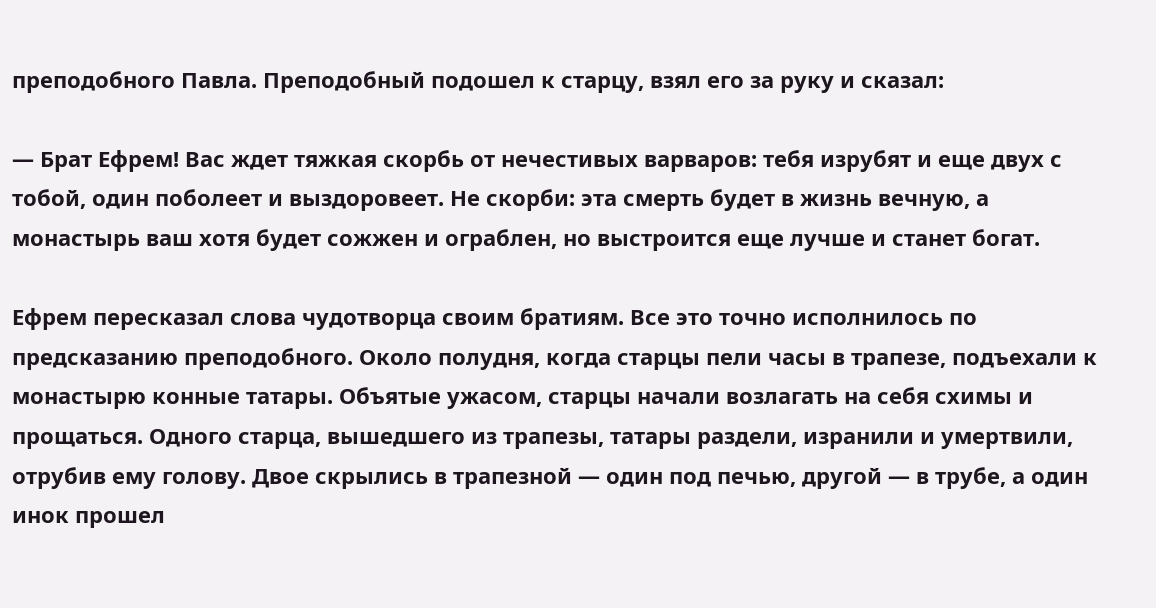преподобного Павла. Преподобный подошел к старцу, взял его за руку и сказал:

— Брат Ефрем! Вас ждет тяжкая скорбь от нечестивых варваров: тебя изрубят и еще двух с тобой, один поболеет и выздоровеет. Не скорби: эта смерть будет в жизнь вечную, а монастырь ваш хотя будет сожжен и ограблен, но выстроится еще лучше и станет богат.

Ефрем пересказал слова чудотворца своим братиям. Все это точно исполнилось по предсказанию преподобного. Около полудня, когда старцы пели часы в трапезе, подъехали к монастырю конные татары. Объятые ужасом, старцы начали возлагать на себя схимы и прощаться. Одного старца, вышедшего из трапезы, татары раздели, изранили и умертвили, отрубив ему голову. Двое скрылись в трапезной — один под печью, другой — в трубе, а один инок прошел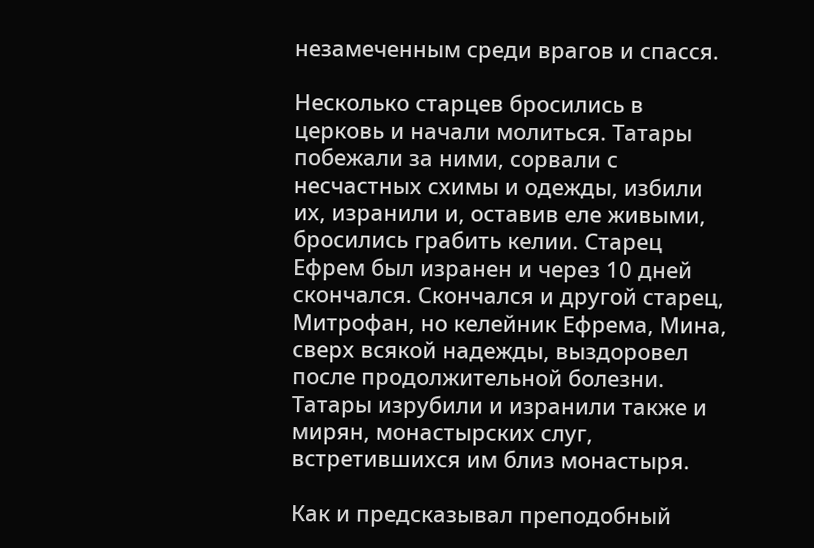незамеченным среди врагов и спасся.

Несколько старцев бросились в церковь и начали молиться. Татары побежали за ними, сорвали с несчастных схимы и одежды, избили их, изранили и, оставив еле живыми, бросились грабить келии. Старец Ефрем был изранен и через 10 дней скончался. Скончался и другой старец, Митрофан, но келейник Ефрема, Мина, сверх всякой надежды, выздоровел после продолжительной болезни. Татары изрубили и изранили также и мирян, монастырских слуг, встретившихся им близ монастыря.

Как и предсказывал преподобный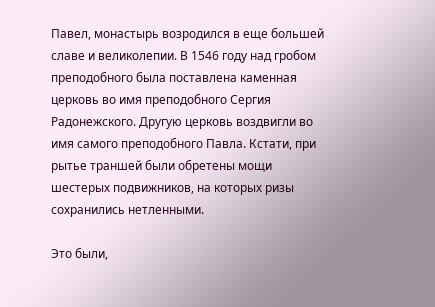Павел, монастырь возродился в еще большей славе и великолепии. В 1546 году над гробом преподобного была поставлена каменная церковь во имя преподобного Сергия Радонежского. Другую церковь воздвигли во имя самого преподобного Павла. Кстати, при рытье траншей были обретены мощи шестерых подвижников, на которых ризы сохранились нетленными.

Это были,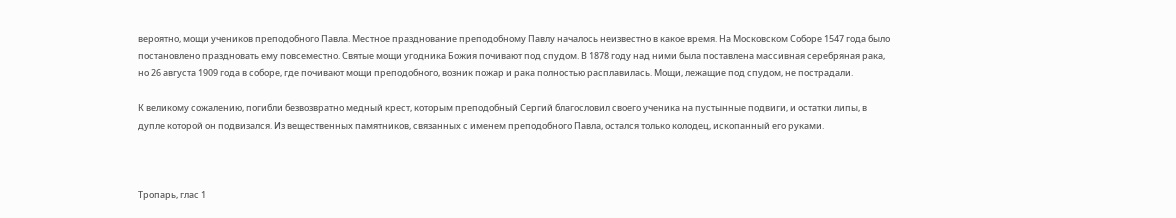вероятно, мощи учеников преподобного Павла. Местное празднование преподобному Павлу началось неизвестно в какое время. На Московском Соборе 1547 года было постановлено праздновать ему повсеместно. Святые мощи угодника Божия почивают под спудом. В 1878 году над ними была поставлена массивная серебряная рака, но 26 августа 1909 года в соборе, где почивают мощи преподобного, возник пожар и рака полностью расплавилась. Мощи, лежащие под спудом, не пострадали.

К великому сожалению, погибли безвозвратно медный крест, которым преподобный Сергий благословил своего ученика на пустынные подвиги, и остатки липы, в дупле которой он подвизался. Из вещественных памятников, связанных с именем преподобного Павла, остался только колодец, ископанный его руками.



Тропарь, глас 1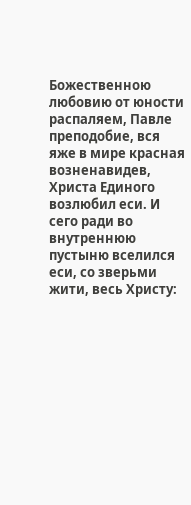Божественною любовию от юности распаляем, Павле преподобие, вся яже в мире красная возненавидев, Христа Единого возлюбил еси. И сего ради во внутреннюю пустыню вселился еси, со зверьми жити, весь Христу: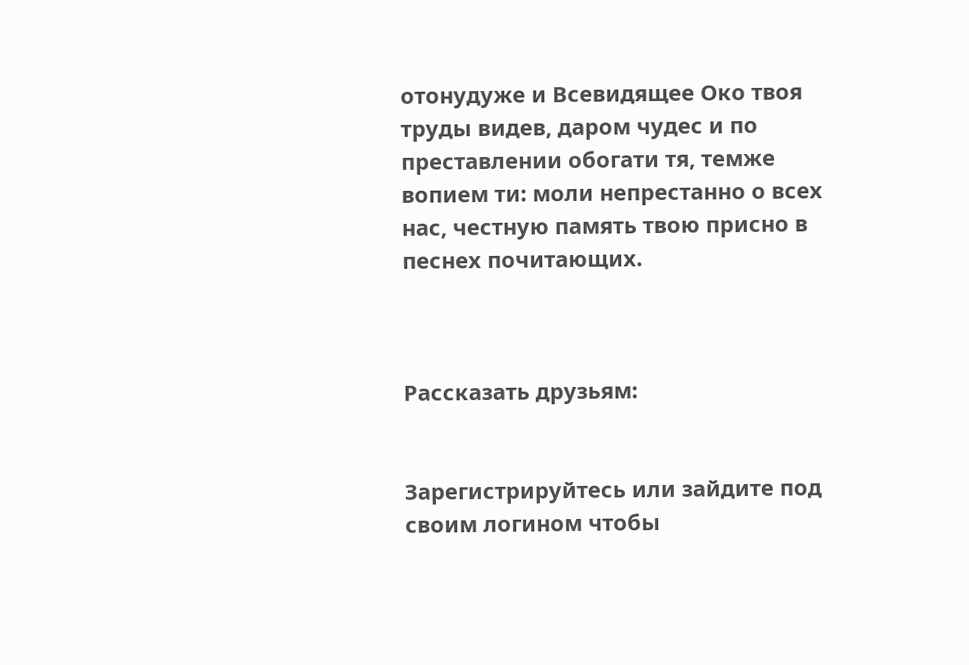отонудуже и Всевидящее Око твоя труды видев, даром чудес и по преставлении обогати тя, темже вопием ти: моли непрестанно о всех нас, честную память твою присно в песнех почитающих.



Рассказать друзьям:


Зарегистрируйтесь или зайдите под своим логином чтобы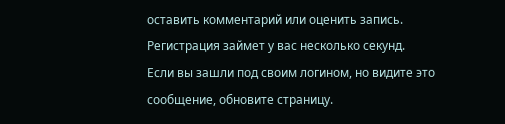оставить комментарий или оценить запись.
Регистрация займет у вас несколько секунд.
Если вы зашли под своим логином, но видите это сообщение, обновите страницу.